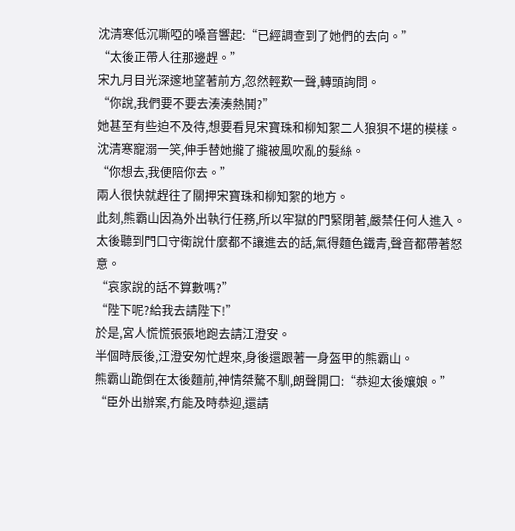沈清寒低沉嘶啞的嗓音響起:“已經調查到了她們的去向。”
“太後正帶人往那邊趕。”
宋九月目光深邃地望著前方,忽然輕歎一聲,轉頭詢問。
“你說,我們要不要去湊湊熱鬨?”
她甚至有些迫不及待,想要看見宋寶珠和柳知絮二人狼狽不堪的模樣。
沈清寒寵溺一笑,伸手替她攏了攏被風吹亂的髮絲。
“你想去,我便陪你去。”
兩人很快就趕往了關押宋寶珠和柳知絮的地方。
此刻,熊霸山因為外出執行任務,所以牢獄的門緊閉著,嚴禁任何人進入。
太後聽到門口守衛說什麼都不讓進去的話,氣得麵色鐵青,聲音都帶著怒意。
“哀家說的話不算數嗎?”
“陛下呢?給我去請陛下!”
於是,宮人慌慌張張地跑去請江澄安。
半個時辰後,江澄安匆忙趕來,身後還跟著一身盔甲的熊霸山。
熊霸山跪倒在太後麵前,神情桀驁不馴,朗聲開口:“恭迎太後孃娘。”
“臣外出辦案,冇能及時恭迎,還請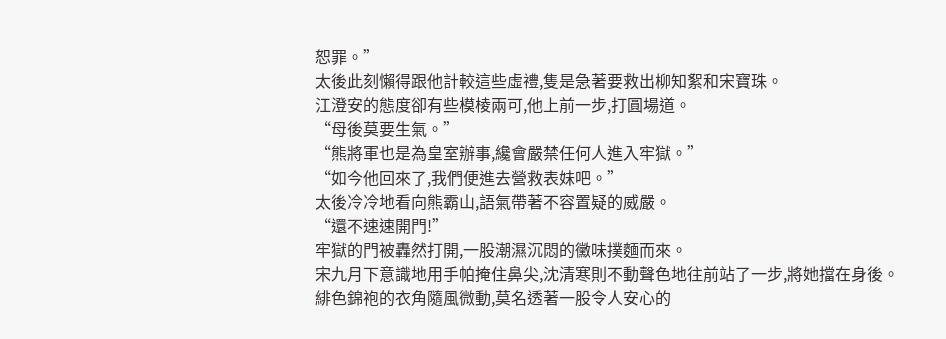恕罪。”
太後此刻懶得跟他計較這些虛禮,隻是急著要救出柳知絮和宋寶珠。
江澄安的態度卻有些模棱兩可,他上前一步,打圓場道。
“母後莫要生氣。”
“熊將軍也是為皇室辦事,纔會嚴禁任何人進入牢獄。”
“如今他回來了,我們便進去營救表妹吧。”
太後冷冷地看向熊霸山,語氣帶著不容置疑的威嚴。
“還不速速開門!”
牢獄的門被轟然打開,一股潮濕沉悶的黴味撲麵而來。
宋九月下意識地用手帕掩住鼻尖,沈清寒則不動聲色地往前站了一步,將她擋在身後。
緋色錦袍的衣角隨風微動,莫名透著一股令人安心的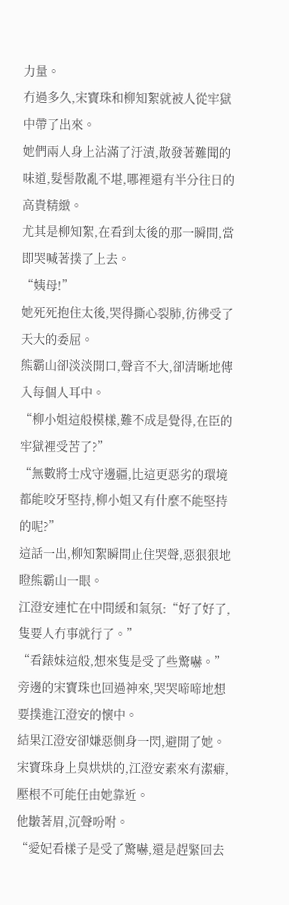力量。
冇過多久,宋寶珠和柳知絮就被人從牢獄中帶了出來。
她們兩人身上沾滿了汙漬,散發著難聞的味道,髮髻散亂不堪,哪裡還有半分往日的高貴精緻。
尤其是柳知絮,在看到太後的那一瞬間,當即哭喊著撲了上去。
“姨母!”
她死死抱住太後,哭得撕心裂肺,彷彿受了天大的委屈。
熊霸山卻淡淡開口,聲音不大,卻清晰地傳入每個人耳中。
“柳小姐這般模樣,難不成是覺得,在臣的牢獄裡受苦了?”
“無數將士戍守邊疆,比這更惡劣的環境都能咬牙堅持,柳小姐又有什麼不能堅持的呢?”
這話一出,柳知絮瞬間止住哭聲,惡狠狠地瞪熊霸山一眼。
江澄安連忙在中間緩和氣氛:“好了好了,隻要人冇事就行了。”
“看錶妹這般,想來隻是受了些驚嚇。”
旁邊的宋寶珠也回過神來,哭哭啼啼地想要撲進江澄安的懷中。
結果江澄安卻嫌惡側身一閃,避開了她。
宋寶珠身上臭烘烘的,江澄安素來有潔癖,壓根不可能任由她靠近。
他皺著眉,沉聲吩咐。
“愛妃看樣子是受了驚嚇,還是趕緊回去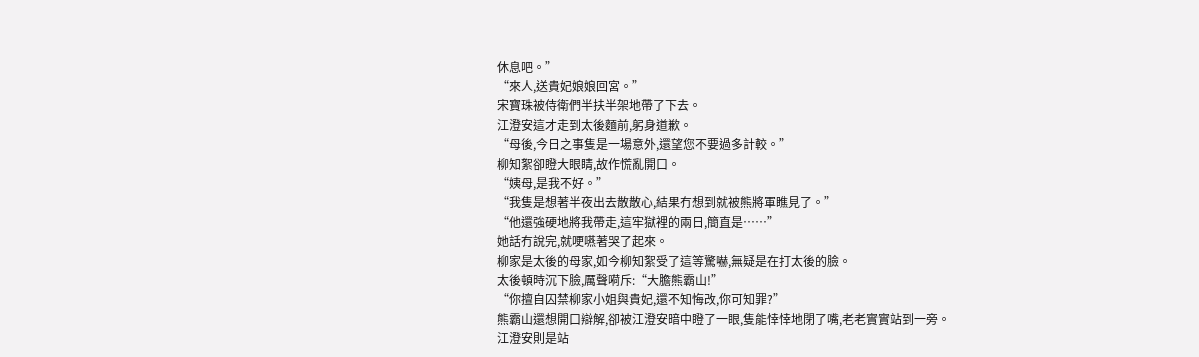休息吧。”
“來人,送貴妃娘娘回宮。”
宋寶珠被侍衛們半扶半架地帶了下去。
江澄安這才走到太後麵前,躬身道歉。
“母後,今日之事隻是一場意外,還望您不要過多計較。”
柳知絮卻瞪大眼睛,故作慌亂開口。
“姨母,是我不好。”
“我隻是想著半夜出去散散心,結果冇想到就被熊將軍瞧見了。”
“他還強硬地將我帶走,這牢獄裡的兩日,簡直是……”
她話冇說完,就哽嚥著哭了起來。
柳家是太後的母家,如今柳知絮受了這等驚嚇,無疑是在打太後的臉。
太後頓時沉下臉,厲聲嗬斥:“大膽熊霸山!”
“你擅自囚禁柳家小姐與貴妃,還不知悔改,你可知罪?”
熊霸山還想開口辯解,卻被江澄安暗中瞪了一眼,隻能悻悻地閉了嘴,老老實實站到一旁。
江澄安則是站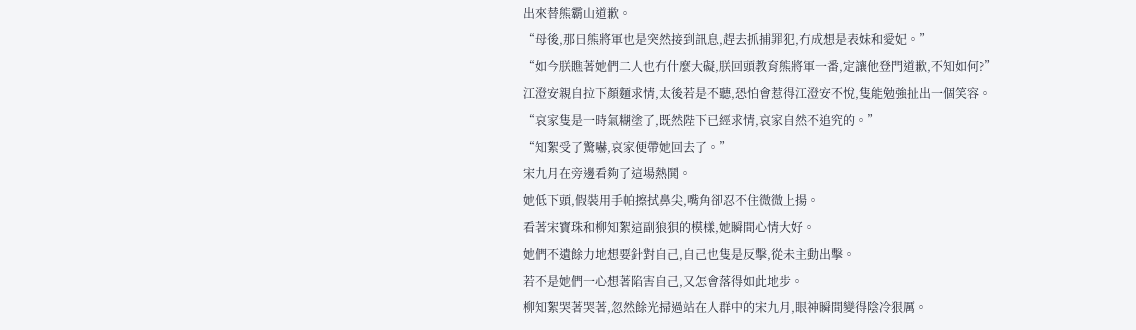出來替熊霸山道歉。
“母後,那日熊將軍也是突然接到訊息,趕去抓捕罪犯,冇成想是表妹和愛妃。”
“如今朕瞧著她們二人也冇什麼大礙,朕回頭教育熊將軍一番,定讓他登門道歉,不知如何?”
江澄安親自拉下顏麵求情,太後若是不聽,恐怕會惹得江澄安不悅,隻能勉強扯出一個笑容。
“哀家隻是一時氣糊塗了,既然陛下已經求情,哀家自然不追究的。”
“知絮受了驚嚇,哀家便帶她回去了。”
宋九月在旁邊看夠了這場熱鬨。
她低下頭,假裝用手帕擦拭鼻尖,嘴角卻忍不住微微上揚。
看著宋寶珠和柳知絮這副狼狽的模樣,她瞬間心情大好。
她們不遺餘力地想要針對自己,自己也隻是反擊,從未主動出擊。
若不是她們一心想著陷害自己,又怎會落得如此地步。
柳知絮哭著哭著,忽然餘光掃過站在人群中的宋九月,眼神瞬間變得陰冷狠厲。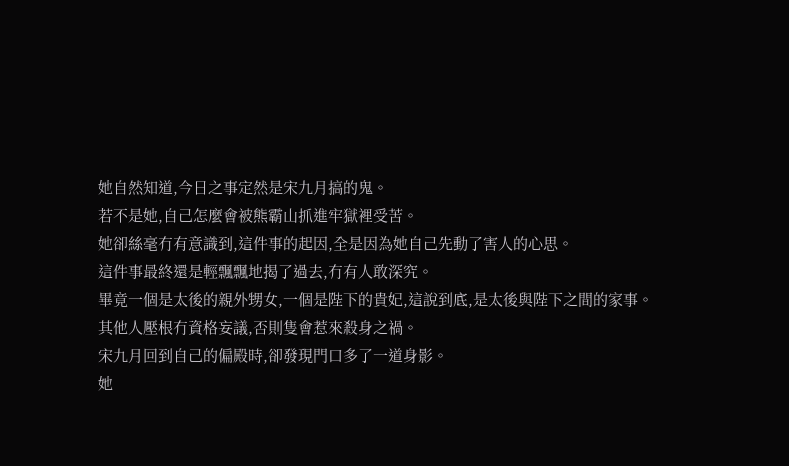她自然知道,今日之事定然是宋九月搞的鬼。
若不是她,自己怎麼會被熊霸山抓進牢獄裡受苦。
她卻絲毫冇有意識到,這件事的起因,全是因為她自己先動了害人的心思。
這件事最終還是輕飄飄地揭了過去,冇有人敢深究。
畢竟一個是太後的親外甥女,一個是陛下的貴妃,這說到底,是太後與陛下之間的家事。
其他人壓根冇資格妄議,否則隻會惹來殺身之禍。
宋九月回到自己的偏殿時,卻發現門口多了一道身影。
她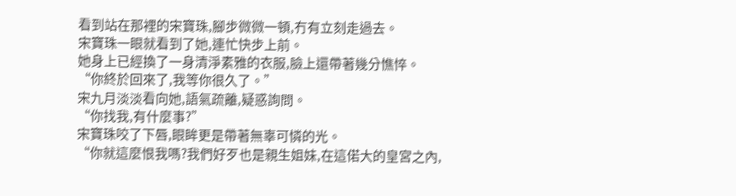看到站在那裡的宋寶珠,腳步微微一頓,冇有立刻走過去。
宋寶珠一眼就看到了她,連忙快步上前。
她身上已經換了一身清淨素雅的衣服,臉上還帶著幾分憔悴。
“你終於回來了,我等你很久了。”
宋九月淡淡看向她,語氣疏離,疑惑詢問。
“你找我,有什麼事?”
宋寶珠咬了下唇,眼眸更是帶著無辜可憐的光。
“你就這麼恨我嗎?我們好歹也是親生姐妹,在這偌大的皇宮之內,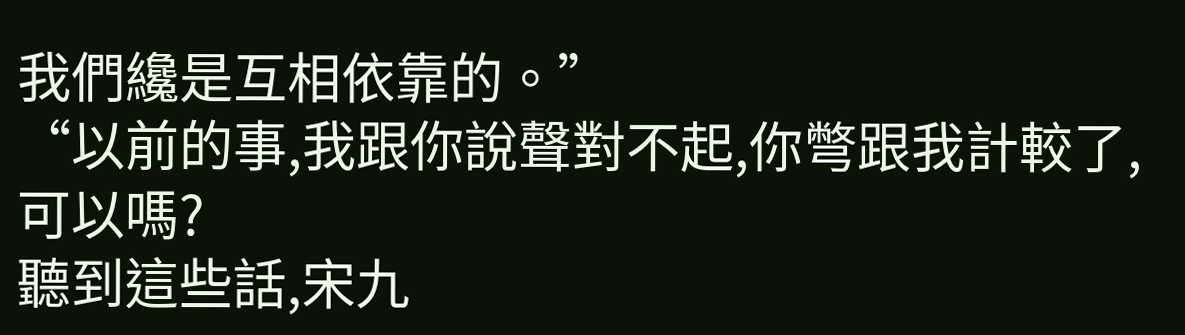我們纔是互相依靠的。”
“以前的事,我跟你說聲對不起,你彆跟我計較了,可以嗎?
聽到這些話,宋九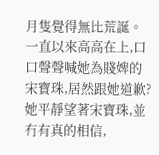月隻覺得無比荒誕。
一直以來高高在上,口口聲聲喊她為賤婢的宋寶珠,居然跟她道歉?
她平靜望著宋寶珠,並冇有真的相信,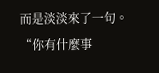而是淡淡來了一句。
“你有什麼事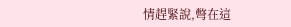情趕緊說,彆在這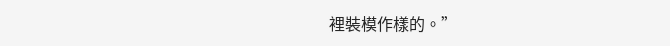裡裝模作樣的。”